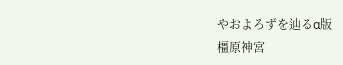やおよろずを辿るα版
橿原神宮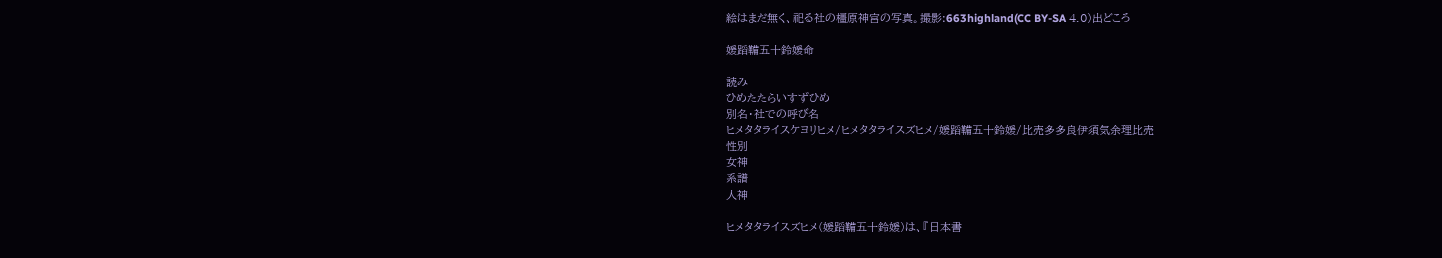絵はまだ無く、祀る社の橿原神宮の写真。撮影:663highland(CC BY-SA 4.0)出どころ

媛蹈鞴五十鈴媛命

読み
ひめたたらいすずひめ
別名・社での呼び名
ヒメタタライスケヨリヒメ/ヒメタタライスズヒメ/媛蹈鞴五十鈴媛/比売多多良伊須気余理比売
性別
女神
系譜
人神

ヒメタタライスズヒメ(媛蹈鞴五十鈴媛)は、『日本書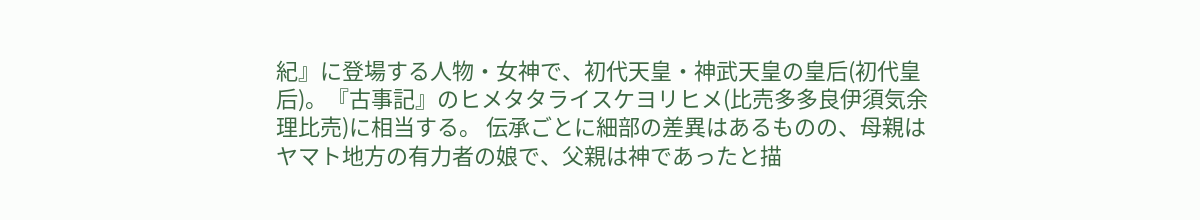紀』に登場する人物・女神で、初代天皇・神武天皇の皇后(初代皇后)。『古事記』のヒメタタライスケヨリヒメ(比売多多良伊須気余理比売)に相当する。 伝承ごとに細部の差異はあるものの、母親はヤマト地方の有力者の娘で、父親は神であったと描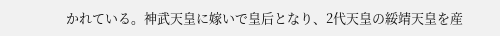かれている。神武天皇に嫁いで皇后となり、2代天皇の綏靖天皇を産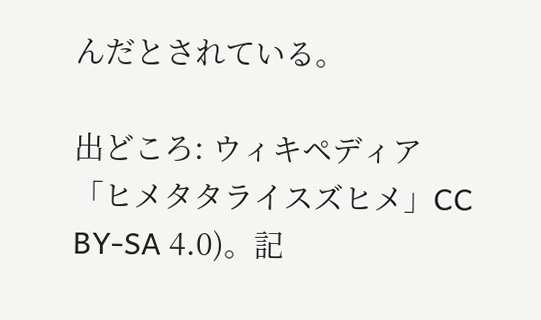んだとされている。

出どころ: ウィキペディア「ヒメタタライスズヒメ」CC BY-SA 4.0)。記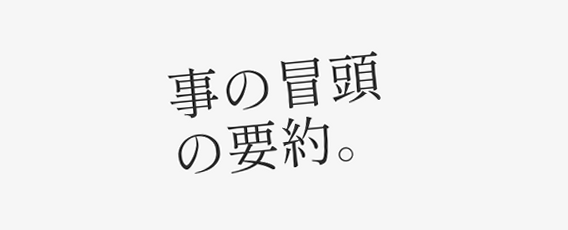事の冒頭の要約。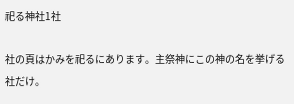祀る神社1社

社の頁はかみを祀るにあります。主祭神にこの神の名を挙げる社だけ。